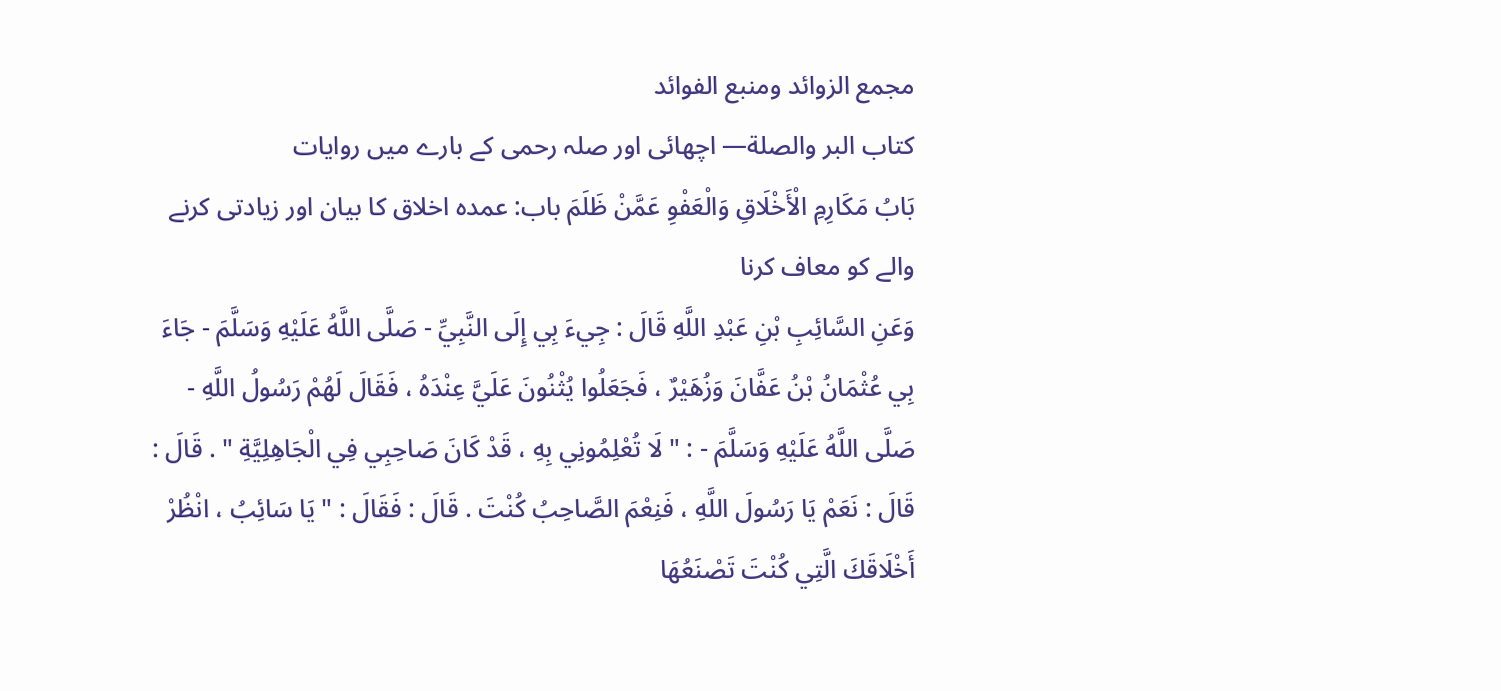مجمع الزوائد ومنبع الفوائد
كتاب البر والصلة— اچھائی اور صلہ رحمی کے بارے میں روایات
بَابُ مَكَارِمِ الْأَخْلَاقِ وَالْعَفْوِ عَمَّنْ ظَلَمَ باب: عمدہ اخلاق کا بیان اور زیادتی کرنے والے کو معاف کرنا
وَعَنِ السَّائِبِ بْنِ عَبْدِ اللَّهِ قَالَ : جِيءَ بِي إِلَى النَّبِيِّ - صَلَّى اللَّهُ عَلَيْهِ وَسَلَّمَ - جَاءَ بِي عُثْمَانُ بْنُ عَفَّانَ وَزُهَيْرٌ ، فَجَعَلُوا يُثْنُونَ عَلَيَّ عِنْدَهُ ، فَقَالَ لَهُمْ رَسُولُ اللَّهِ - صَلَّى اللَّهُ عَلَيْهِ وَسَلَّمَ - : " لَا تُعْلِمُونِي بِهِ ، قَدْ كَانَ صَاحِبِي فِي الْجَاهِلِيَّةِ " . قَالَ : قَالَ : نَعَمْ يَا رَسُولَ اللَّهِ ، فَنِعْمَ الصَّاحِبُ كُنْتَ . قَالَ : فَقَالَ : " يَا سَائِبُ ، انْظُرْ أَخْلَاقَكَ الَّتِي كُنْتَ تَصْنَعُهَا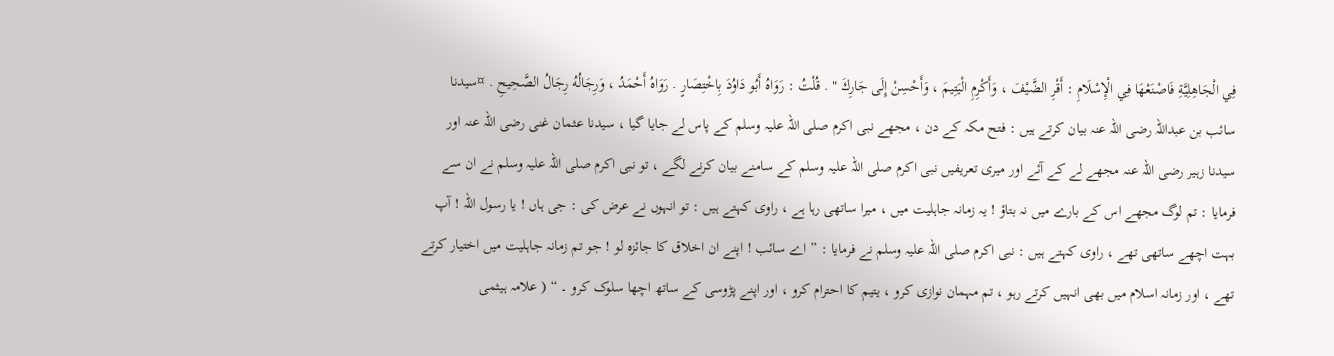فِي الْجَاهِلِيَّةِ فَاصْنَعْهَا فِي الْإِسْلَامِ : أَقْرِ الضَّيْفَ ، وَأَكْرِمِ الْيَتِيمَ ، وَأَحْسِنْ إِلَى جَارِكَ " . قُلْتُ : رَوَاهُ أَبُو دَاوُدَ بِاخْتِصَارٍ . رَوَاهُ أَحْمَدُ ، وَرِجَالُهُ رِجَالُ الصَّحِيحِ . ¤سیدنا سائب بن عبداللہ رضی اللہ عنہ بیان کرتے ہیں : فتح مکہ کے دن ، مجھے نبی اکرم صلی اللہ علیہ وسلم کے پاس لے جایا گیا ، سیدنا عثمان غنی رضی اللہ عنہ اور سیدنا زہیر رضی اللہ عنہ مجھے لے کے آئے اور میری تعریفیں نبی اکرم صلی اللہ علیہ وسلم کے سامنے بیان کرنے لگے ، تو نبی اکرم صلی اللہ علیہ وسلم نے ان سے فرمایا : تم لوگ مجھے اس کے بارے میں نہ بتاؤ ! یہ زمانہ جاہلیت میں ، میرا ساتھی رہا ہے ، راوی کہتے ہیں : تو انہوں نے عرض کی : جی ہاں ! یا رسول اللہ ! آپ بہت اچھے ساتھی تھے ، راوی کہتے ہیں : نبی اکرم صلی اللہ علیہ وسلم نے فرمایا : ” اے سائب ! اپنے ان اخلاق کا جائزہ لو ! جو تم زمانہ جاہلیت میں اختیار کرتے تھے ، اور زمانہ اسلام میں بھی انہیں کرتے رہو ، تم مہمان نوازی کرو ، یتیم کا احترام کرو ، اور اپنے پڑوسی کے ساتھ اچھا سلوک کرو ۔ “ ( علامہ ہیثمی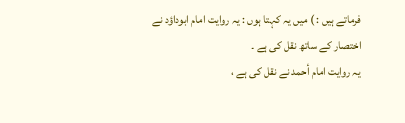فرماتے ہیں : ) میں یہ کہتا ہوں : یہ روایت امام ابوداؤد نے اختصار کے ساتھ نقل کی ہے ۔
یہ روایت امام أحمد نے نقل کی ہے ،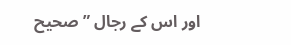اور اس کے رجال ” صحیح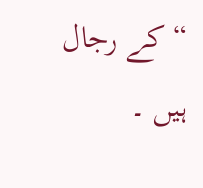“ کے رجال ہیں ۔